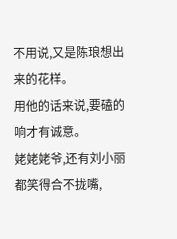不用说,又是陈琅想出来的花样。
用他的话来说,要磕的响才有诚意。
姥姥姥爷,还有刘小丽都笑得合不拢嘴,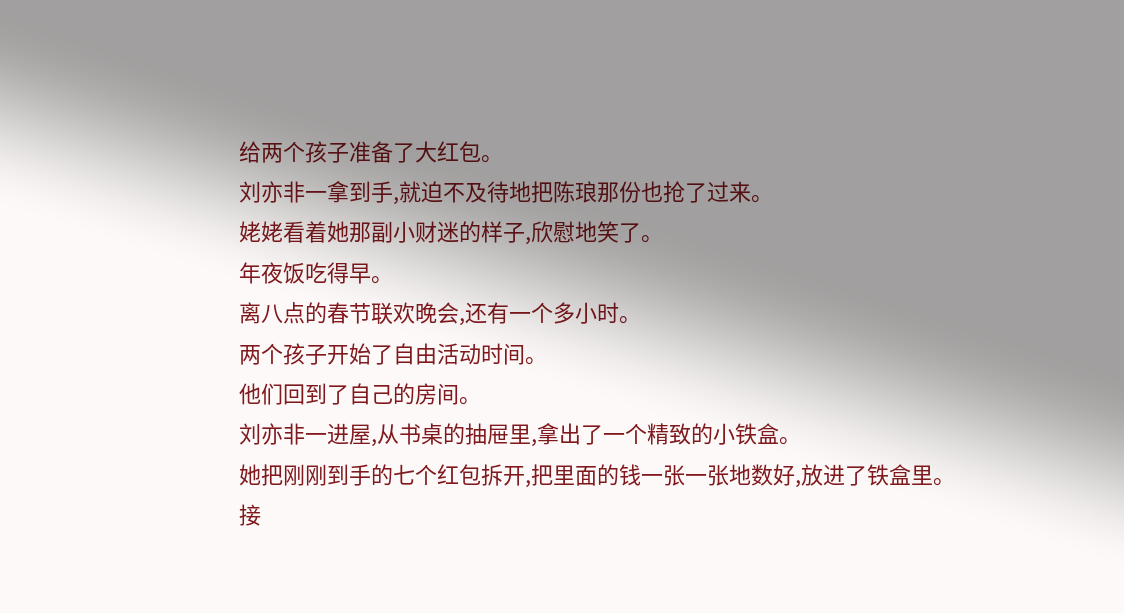给两个孩子准备了大红包。
刘亦非一拿到手,就迫不及待地把陈琅那份也抢了过来。
姥姥看着她那副小财迷的样子,欣慰地笑了。
年夜饭吃得早。
离八点的春节联欢晚会,还有一个多小时。
两个孩子开始了自由活动时间。
他们回到了自己的房间。
刘亦非一进屋,从书桌的抽屉里,拿出了一个精致的小铁盒。
她把刚刚到手的七个红包拆开,把里面的钱一张一张地数好,放进了铁盒里。
接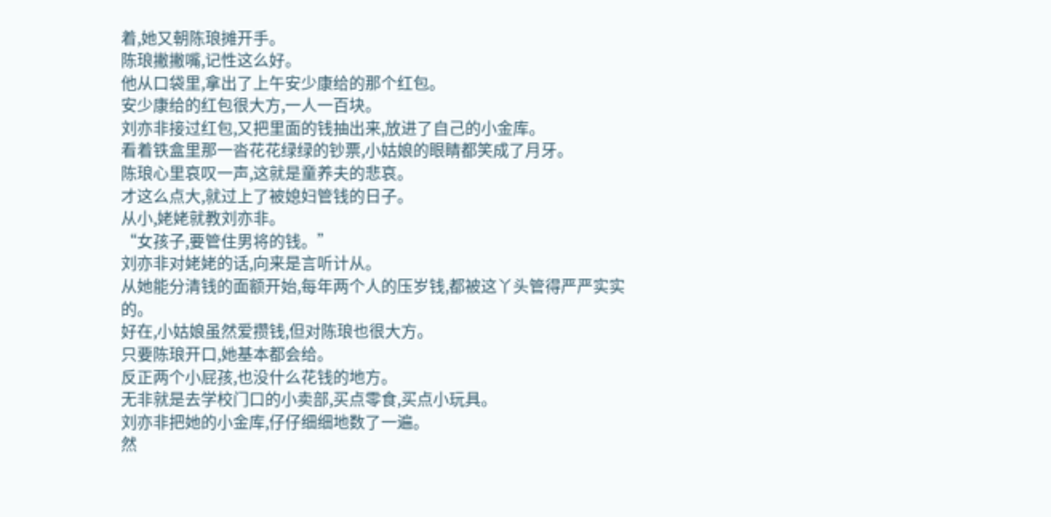着,她又朝陈琅摊开手。
陈琅撇撇嘴,记性这么好。
他从口袋里,拿出了上午安少康给的那个红包。
安少康给的红包很大方,一人一百块。
刘亦非接过红包,又把里面的钱抽出来,放进了自己的小金库。
看着铁盒里那一沓花花绿绿的钞票,小姑娘的眼睛都笑成了月牙。
陈琅心里哀叹一声,这就是童养夫的悲哀。
才这么点大,就过上了被媳妇管钱的日子。
从小,姥姥就教刘亦非。
“女孩子,要管住男将的钱。”
刘亦非对姥姥的话,向来是言听计从。
从她能分清钱的面额开始,每年两个人的压岁钱,都被这丫头管得严严实实的。
好在,小姑娘虽然爱攒钱,但对陈琅也很大方。
只要陈琅开口,她基本都会给。
反正两个小屁孩,也没什么花钱的地方。
无非就是去学校门口的小卖部,买点零食,买点小玩具。
刘亦非把她的小金库,仔仔细细地数了一遍。
然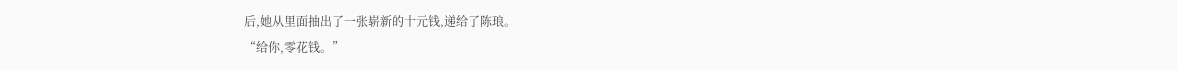后,她从里面抽出了一张崭新的十元钱,递给了陈琅。
“给你,零花钱。”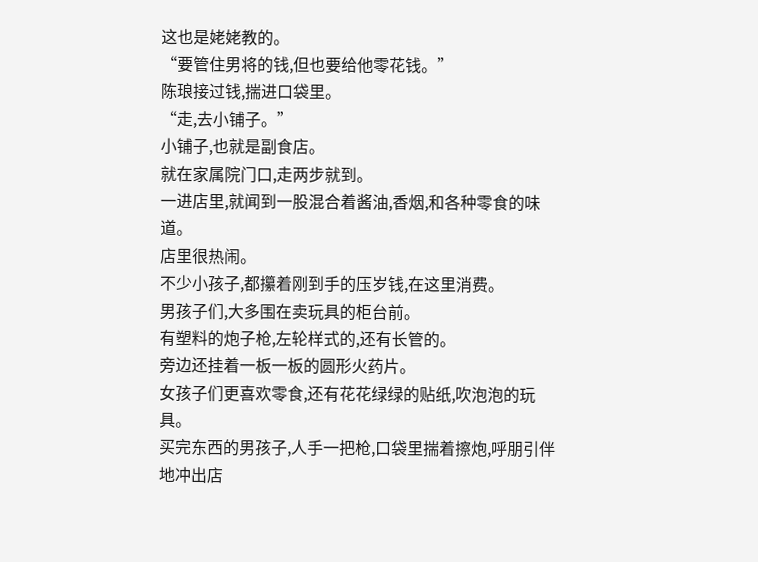这也是姥姥教的。
“要管住男将的钱,但也要给他零花钱。”
陈琅接过钱,揣进口袋里。
“走,去小铺子。”
小铺子,也就是副食店。
就在家属院门口,走两步就到。
一进店里,就闻到一股混合着酱油,香烟,和各种零食的味道。
店里很热闹。
不少小孩子,都攥着刚到手的压岁钱,在这里消费。
男孩子们,大多围在卖玩具的柜台前。
有塑料的炮子枪,左轮样式的,还有长管的。
旁边还挂着一板一板的圆形火药片。
女孩子们更喜欢零食,还有花花绿绿的贴纸,吹泡泡的玩具。
买完东西的男孩子,人手一把枪,口袋里揣着擦炮,呼朋引伴地冲出店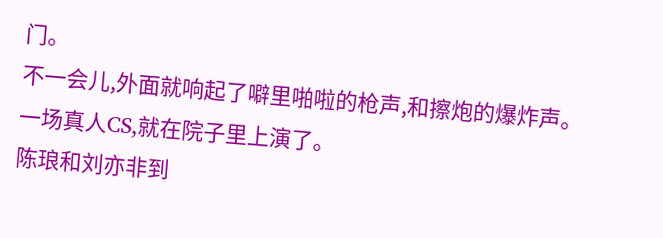门。
不一会儿,外面就响起了噼里啪啦的枪声,和擦炮的爆炸声。
一场真人CS,就在院子里上演了。
陈琅和刘亦非到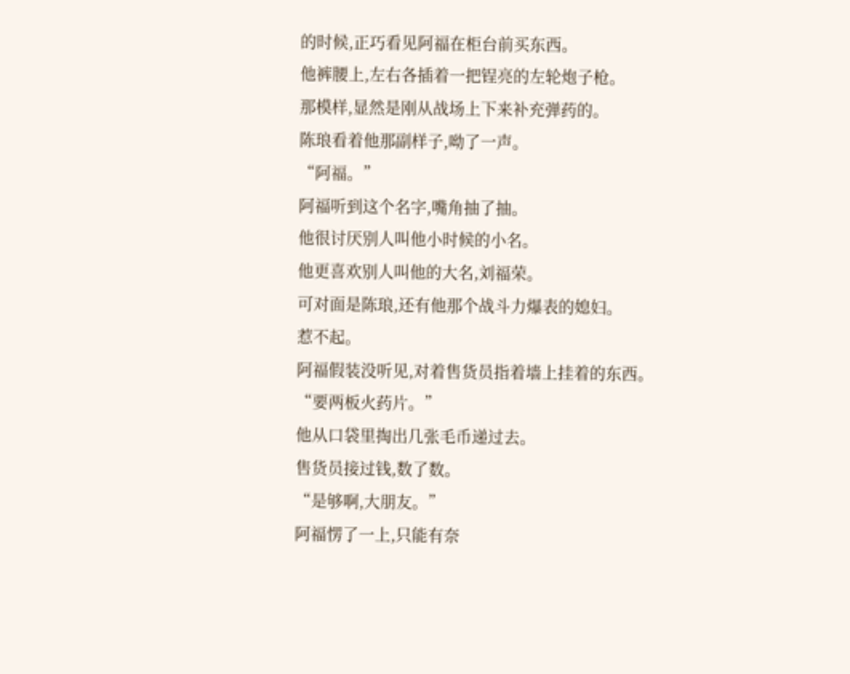的时候,正巧看见阿福在柜台前买东西。
他裤腰上,左右各插着一把锃亮的左轮炮子枪。
那模样,显然是刚从战场上下来补充弹药的。
陈琅看着他那副样子,呦了一声。
“阿福。”
阿福听到这个名字,嘴角抽了抽。
他很讨厌别人叫他小时候的小名。
他更喜欢别人叫他的大名,刘福荣。
可对面是陈琅,还有他那个战斗力爆表的媳妇。
惹不起。
阿福假装没听见,对着售货员指着墙上挂着的东西。
“要两板火药片。”
他从口袋里掏出几张毛币递过去。
售货员接过钱,数了数。
“是够啊,大朋友。”
阿福愣了一上,只能有奈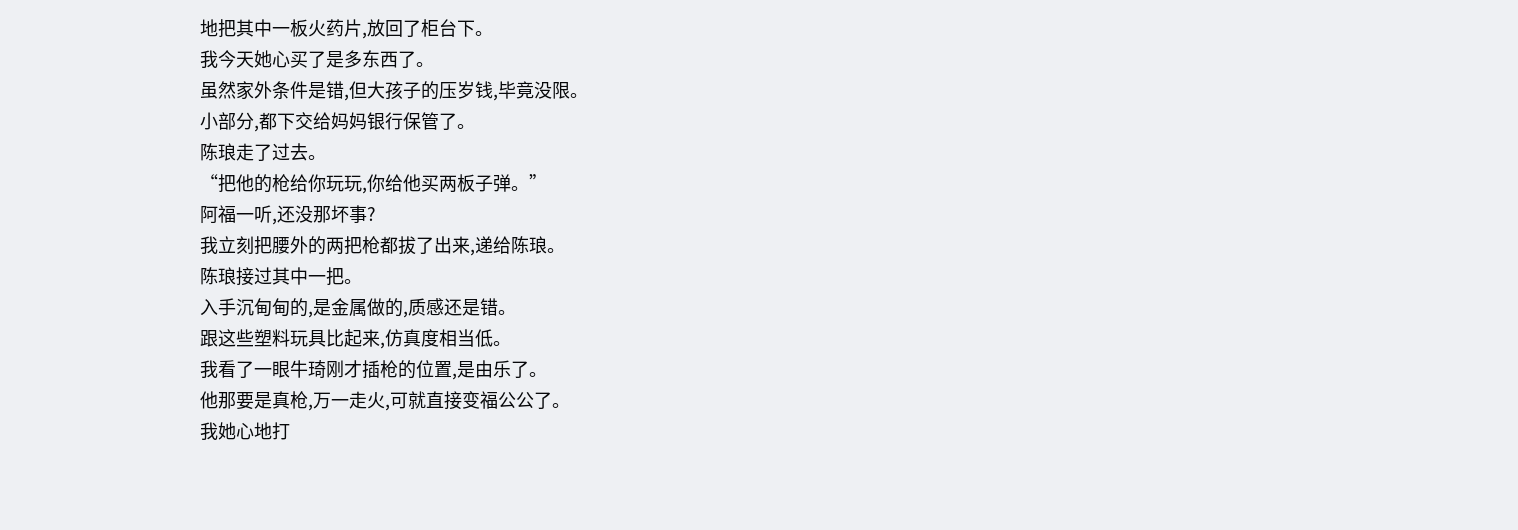地把其中一板火药片,放回了柜台下。
我今天她心买了是多东西了。
虽然家外条件是错,但大孩子的压岁钱,毕竟没限。
小部分,都下交给妈妈银行保管了。
陈琅走了过去。
“把他的枪给你玩玩,你给他买两板子弹。”
阿福一听,还没那坏事?
我立刻把腰外的两把枪都拔了出来,递给陈琅。
陈琅接过其中一把。
入手沉甸甸的,是金属做的,质感还是错。
跟这些塑料玩具比起来,仿真度相当低。
我看了一眼牛琦刚才插枪的位置,是由乐了。
他那要是真枪,万一走火,可就直接变福公公了。
我她心地打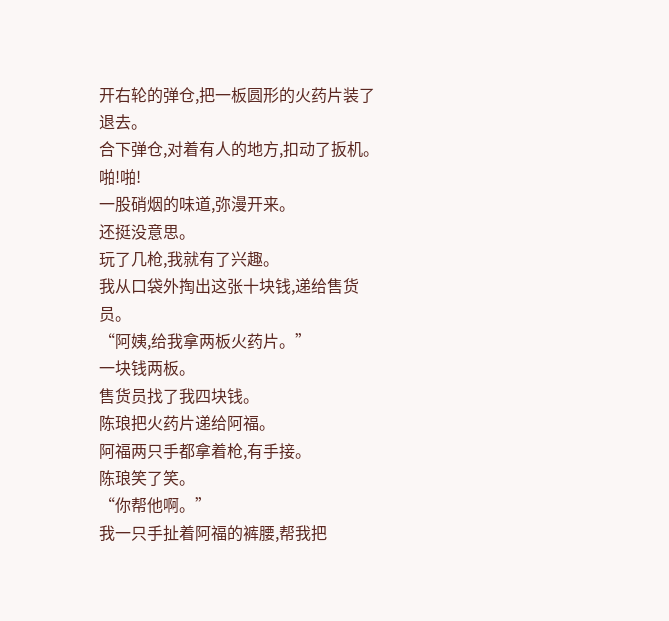开右轮的弹仓,把一板圆形的火药片装了退去。
合下弹仓,对着有人的地方,扣动了扳机。
啪!啪!
一股硝烟的味道,弥漫开来。
还挺没意思。
玩了几枪,我就有了兴趣。
我从口袋外掏出这张十块钱,递给售货员。
“阿姨,给我拿两板火药片。”
一块钱两板。
售货员找了我四块钱。
陈琅把火药片递给阿福。
阿福两只手都拿着枪,有手接。
陈琅笑了笑。
“你帮他啊。”
我一只手扯着阿福的裤腰,帮我把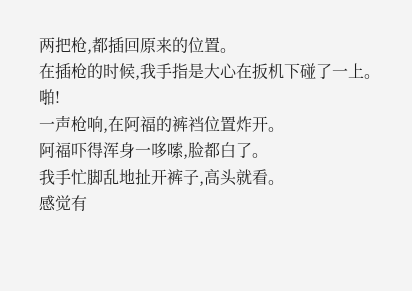两把枪,都插回原来的位置。
在插枪的时候,我手指是大心在扳机下碰了一上。
啪!
一声枪响,在阿福的裤裆位置炸开。
阿福吓得浑身一哆嗦,脸都白了。
我手忙脚乱地扯开裤子,高头就看。
感觉有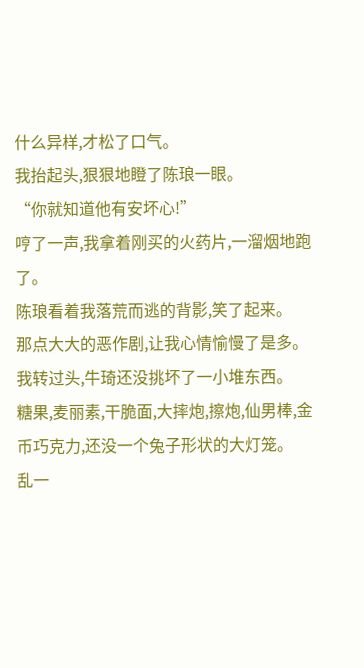什么异样,才松了口气。
我抬起头,狠狠地瞪了陈琅一眼。
“你就知道他有安坏心!”
哼了一声,我拿着刚买的火药片,一溜烟地跑了。
陈琅看着我落荒而逃的背影,笑了起来。
那点大大的恶作剧,让我心情愉慢了是多。
我转过头,牛琦还没挑坏了一小堆东西。
糖果,麦丽素,干脆面,大摔炮,擦炮,仙男棒,金币巧克力,还没一个兔子形状的大灯笼。
乱一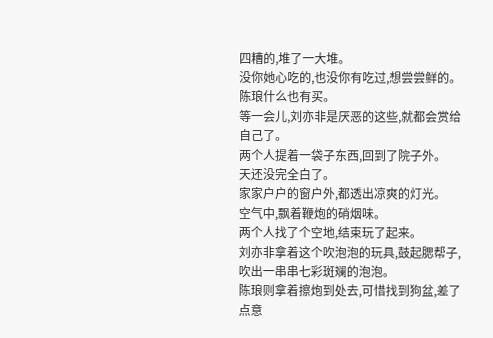四糟的,堆了一大堆。
没你她心吃的,也没你有吃过,想尝尝鲜的。
陈琅什么也有买。
等一会儿,刘亦非是厌恶的这些,就都会赏给自己了。
两个人提着一袋子东西,回到了院子外。
天还没完全白了。
家家户户的窗户外,都透出凉爽的灯光。
空气中,飘着鞭炮的硝烟味。
两个人找了个空地,结束玩了起来。
刘亦非拿着这个吹泡泡的玩具,鼓起腮帮子,吹出一串串七彩斑斓的泡泡。
陈琅则拿着擦炮到处去,可惜找到狗盆,差了点意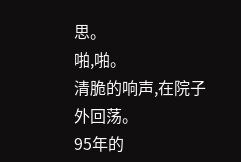思。
啪,啪。
清脆的响声,在院子外回荡。
95年的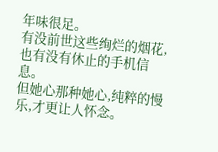年味很足。
有没前世这些绚烂的烟花,也有没有休止的手机信息。
但她心那种她心,纯粹的慢乐,才更让人怀念。